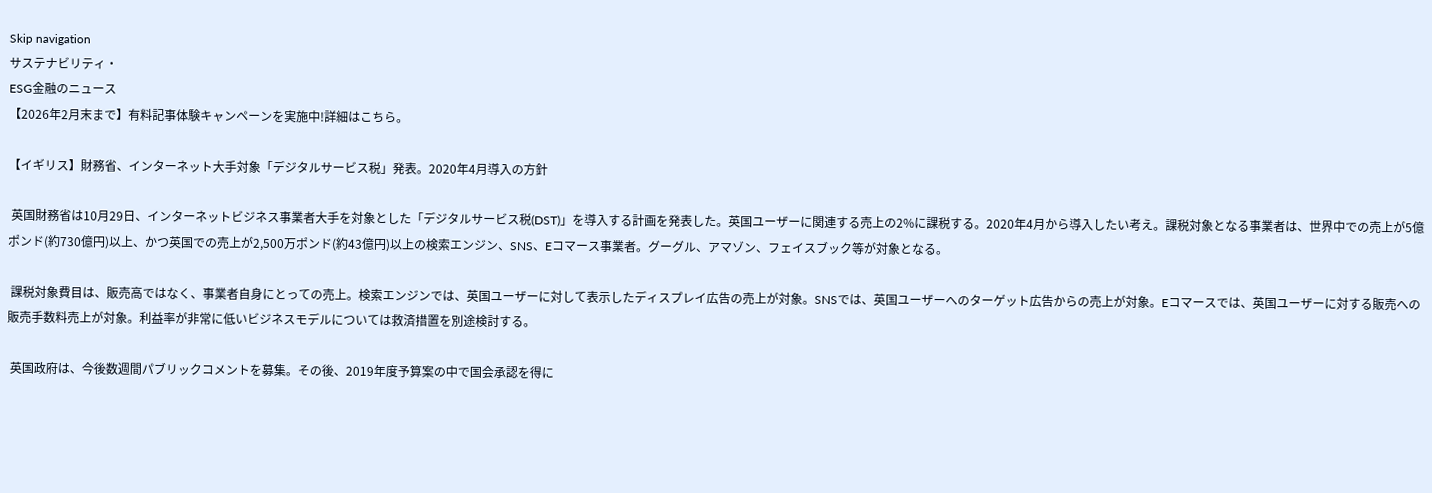Skip navigation
サステナビリティ・
ESG金融のニュース
【2026年2月末まで】有料記事体験キャンペーンを実施中!詳細はこちら。

【イギリス】財務省、インターネット大手対象「デジタルサービス税」発表。2020年4月導入の方針

 英国財務省は10月29日、インターネットビジネス事業者大手を対象とした「デジタルサービス税(DST)」を導入する計画を発表した。英国ユーザーに関連する売上の2%に課税する。2020年4月から導入したい考え。課税対象となる事業者は、世界中での売上が5億ポンド(約730億円)以上、かつ英国での売上が2,500万ポンド(約43億円)以上の検索エンジン、SNS、Eコマース事業者。グーグル、アマゾン、フェイスブック等が対象となる。

 課税対象費目は、販売高ではなく、事業者自身にとっての売上。検索エンジンでは、英国ユーザーに対して表示したディスプレイ広告の売上が対象。SNSでは、英国ユーザーへのターゲット広告からの売上が対象。Eコマースでは、英国ユーザーに対する販売への販売手数料売上が対象。利益率が非常に低いビジネスモデルについては救済措置を別途検討する。

 英国政府は、今後数週間パブリックコメントを募集。その後、2019年度予算案の中で国会承認を得に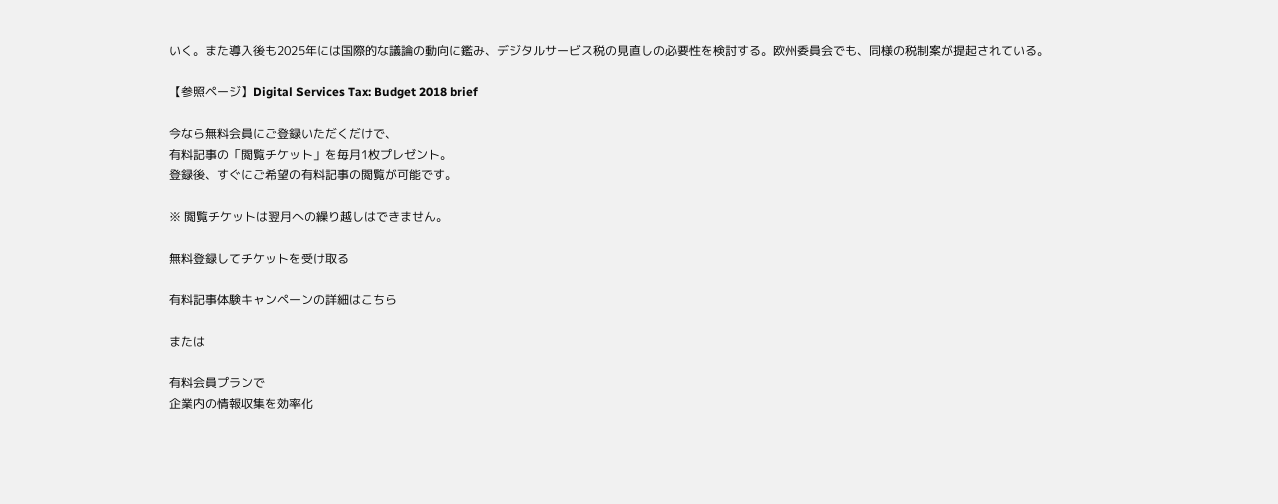いく。また導入後も2025年には国際的な議論の動向に鑑み、デジタルサービス税の見直しの必要性を検討する。欧州委員会でも、同様の税制案が提起されている。

【参照ページ】Digital Services Tax: Budget 2018 brief

今なら無料会員にご登録いただくだけで、
有料記事の「閲覧チケット」を毎月1枚プレゼント。
登録後、すぐにご希望の有料記事の閲覧が可能です。

※ 閲覧チケットは翌月への繰り越しはできません。

無料登録してチケットを受け取る

有料記事体験キャンペーンの詳細はこちら

または

有料会員プランで
企業内の情報収集を効率化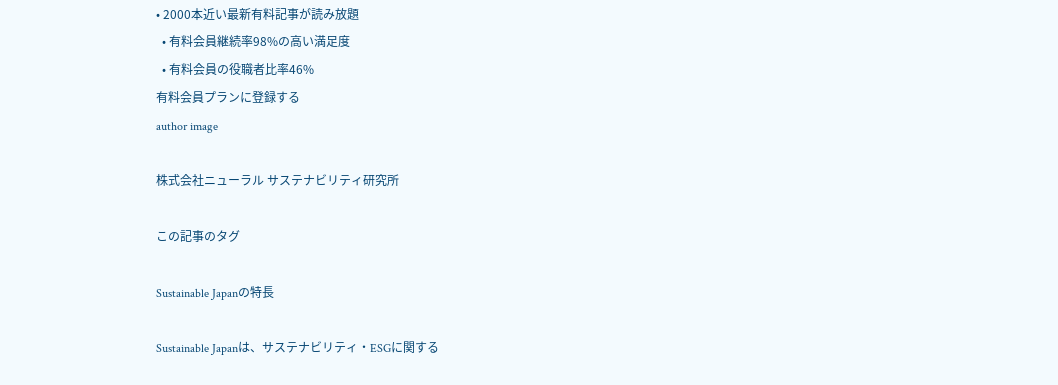• 2000本近い最新有料記事が読み放題
  • 有料会員継続率98%の高い満足度
  • 有料会員の役職者比率46%
有料会員プランに登録する
author image

株式会社ニューラル サステナビリティ研究所

この記事のタグ

Sustainable Japanの特長

Sustainable Japanは、サステナビリティ・ESGに関する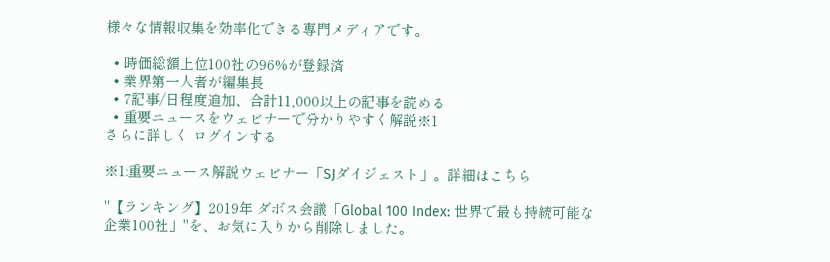様々な情報収集を効率化できる専門メディアです。

  • 時価総額上位100社の96%が登録済
  • 業界第一人者が編集長
  • 7記事/日程度追加、合計11,000以上の記事を読める
  • 重要ニュースをウェビナーで分かりやすく解説※1
さらに詳しく ログインする

※1:重要ニュース解説ウェビナー「SJダイジェスト」。詳細はこちら

"【ランキング】2019年 ダボス会議「Global 100 Index: 世界で最も持続可能な企業100社」"を、お気に入りから削除しました。